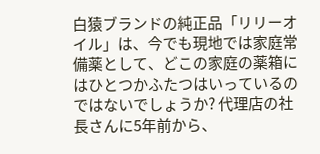白猿ブランドの純正品「リリーオイル」は、今でも現地では家庭常備薬として、どこの家庭の薬箱にはひとつかふたつはいっているのではないでしょうか? 代理店の社長さんに5年前から、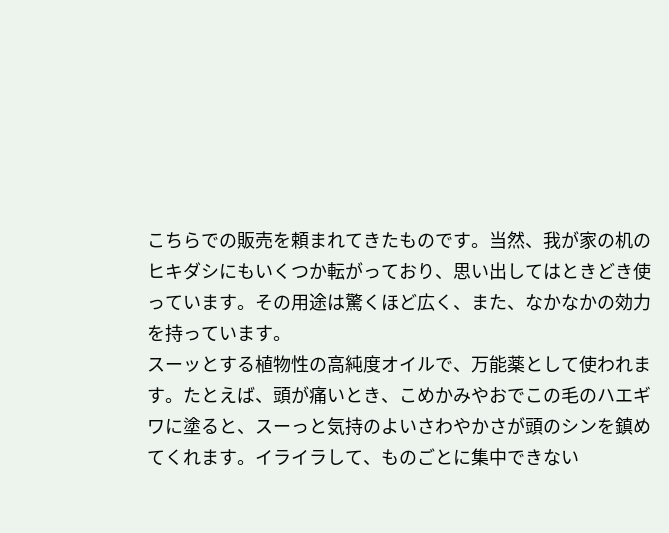こちらでの販売を頼まれてきたものです。当然、我が家の机のヒキダシにもいくつか転がっており、思い出してはときどき使っています。その用途は驚くほど広く、また、なかなかの効力を持っています。
スーッとする植物性の高純度オイルで、万能薬として使われます。たとえば、頭が痛いとき、こめかみやおでこの毛のハエギワに塗ると、スーっと気持のよいさわやかさが頭のシンを鎮めてくれます。イライラして、ものごとに集中できない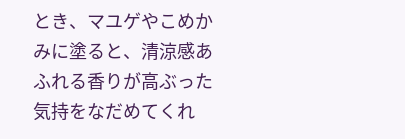とき、マユゲやこめかみに塗ると、清涼感あふれる香りが高ぶった気持をなだめてくれ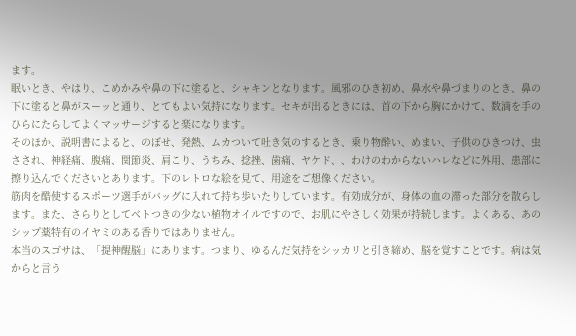ます。
眠いとき、やはり、こめかみや鼻の下に塗ると、シャキンとなります。風邪のひき初め、鼻水や鼻づまりのとき、鼻の下に塗ると鼻がスーッと通り、とてもよい気持になります。セキが出るときには、首の下から胸にかけて、数滴を手のひらにたらしてよくマッサージすると楽になります。
そのほか、説明書によると、のぼせ、発熱、ムカついて吐き気のするとき、乗り物酔い、めまい、子供のひきつけ、虫さされ、神経痛、腹痛、関節炎、肩こり、うちみ、捻挫、歯痛、ヤケド、、わけのわからないハレなどに外用、患部に擦り込んでくださいとあります。下のレトロな絵を見て、用途をご想像ください。
筋肉を酷使するスポーツ選手がバッグに入れて持ち歩いたりしています。有効成分が、身体の血の滞った部分を散らします。また、さらりとしてベトつきの少ない植物オイルですので、お肌にやさしく効果が持続します。よくある、あのシップ薬特有のイヤミのある香りではありません。
本当のスゴサは、「提神醒脳」にあります。つまり、ゆるんだ気持をシッカリと引き締め、脳を覚すことです。病は気からと言う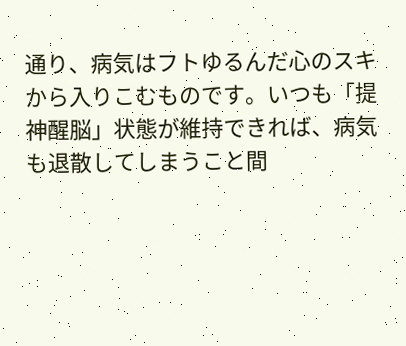通り、病気はフトゆるんだ心のスキから入りこむものです。いつも「提神醒脳」状態が維持できれば、病気も退散してしまうこと間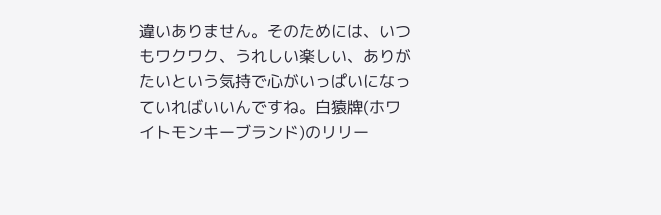違いありません。そのためには、いつもワクワク、うれしい楽しい、ありがたいという気持で心がいっぱいになっていればいいんですね。白猿牌(ホワイトモンキーブランド)のリリー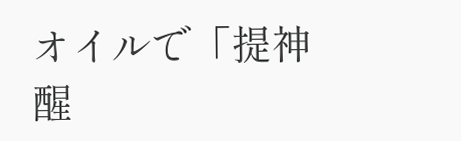オイルで「提神醒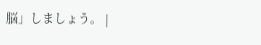脳」しましょう。 |